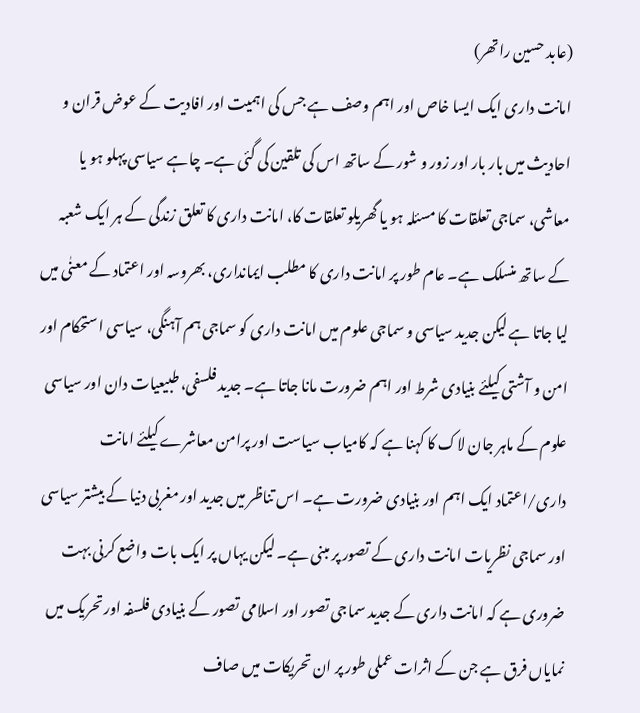(عابد حسین راتھر)
امانت داری ایک ایسا خاص اور اہم وصف ہے جس کی اہمیت اور افادیت کے عوض قران و احادیث میں بار بار اور زور و شور کے ساتھ اس کی تلقین کی گئی ہے۔ چاہے سیاسی پہلو ہو یا معاشی، سماجی تعلقات کا مسئلہ ہو یا گھریلو تعلقات کا، امانت داری کا تعلق زندگی کے ہر ایک شعبہ کے ساتھ منسلک ہے۔ عام طور پر امانت داری کا مطلب ایمانداری، بھروسہ اور اعتماد کے معنٰی میں لیا جاتا ہے لیکن جدید سیاسی و سماجی علوم میں امانت داری کو سماجی ہم آہنگی، سیاسی استحکام اور امن و آشتی کیلئے بنیادی شرط اور اہم ضرورت مانا جاتا ہے۔ جدید فلسفی، طبیعیات دان اور سیاسی علوم کے ماہر جان لاک کا کہنا ہے کہ کامیاب سیاست اور پرامن معاشرے کیلئے امانت داری/اعتماد ایک اہم اور بنیادی ضرورت ہے۔ اس تناظر میں جدید اور مغربی دنیا کے بیشتر سیاسی اور سماجی نظریات امانت داری کے تصور پر مبنی ہے۔ لیکن یہاں پر ایک بات واضع کرنی بہت ضروری ہے کہ امانت داری کے جدید سماجی تصور اور اسلامی تصور کے بنیادی فلسفہ اور تحریک میں نمایاں فرق ہے جن کے اثرات عملی طور پر ان تحریکات میں صاف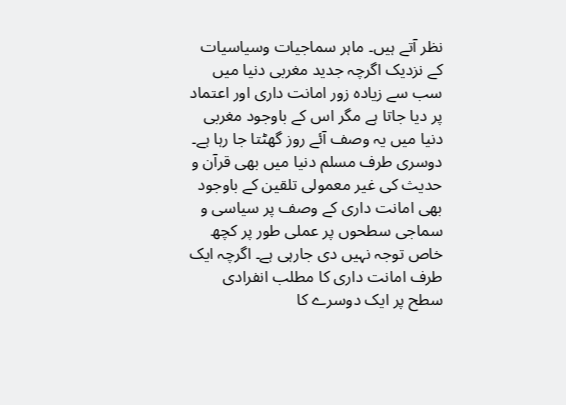نظر آتے ہیں۔ ماہر سماجیات وسیاسیات کے نزدیک اگرچہ جدید مغربی دنیا میں سب سے زیادہ زور امانت داری اور اعتماد پر دیا جاتا ہے مگر اس کے باوجود مغربی دنیا میں یہ وصف آئے روز گھٹتا جا رہا ہے۔ دوسری طرف مسلم دنیا میں بھی قرآن و حدیث کی غیر معمولی تلقین کے باوجود بھی امانت داری کے وصف پر سیاسی و سماجی سطحوں پر عملی طور پر کچھ خاص توجہ نہیں دی جارہی ہے۔ اگرچہ ایک طرف امانت داری کا مطلب انفرادی سطح پر ایک دوسرے کا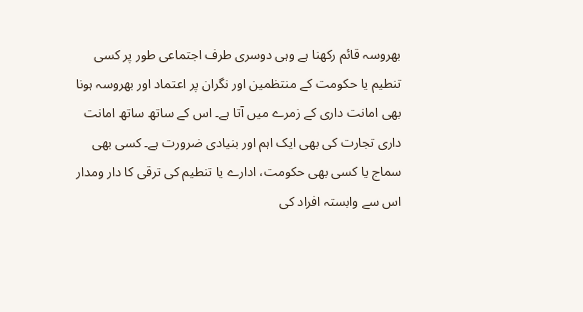بھروسہ قائم رکھنا ہے وہی دوسری طرف اجتماعی طور پر کسی تنطیم یا حکومت کے منتظمین اور نگران پر اعتماد اور بھروسہ ہونا بھی امانت داری کے زمرے میں آتا ہے۔ اس کے ساتھ ساتھ امانت داری تجارت کی بھی ایک اہم اور بنیادی ضرورت ہے۔ کسی بھی سماج یا کسی بھی حکومت، ادارے یا تنطیم کی ترقی کا دار ومدار اس سے وابستہ افراد کی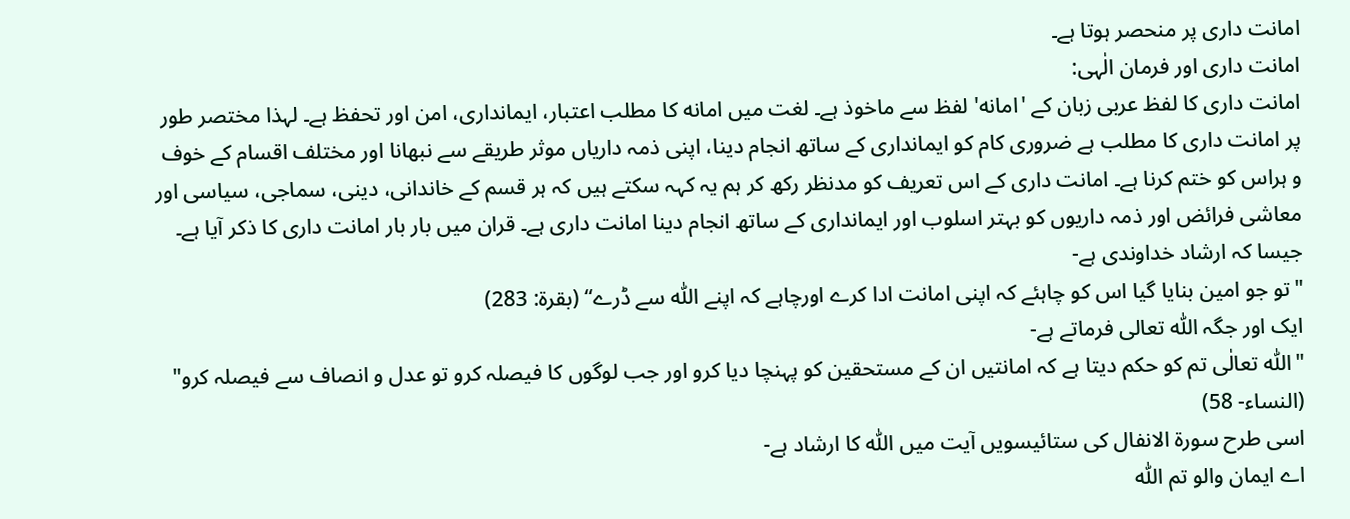امانت داری پر منحصر ہوتا ہے۔
امانت داری اور فرمان الٰہی:
امانت داری کا لفظ عربی زبان کے 'امانه' لفظ سے ماخوذ ہے۔ لغت میں امانه کا مطلب اعتبار، ایمانداری، امن اور تحفظ ہے۔ لہذا مختصر طور پر امانت داری کا مطلب ہے ضروری کام کو ایمانداری کے ساتھ انجام دینا، اپنی ذمہ داریاں موثر طریقے سے نبھانا اور مختلف اقسام کے خوف و ہراس کو ختم کرنا ہے۔ امانت داری کے اس تعریف کو مدنظر رکھ کر ہم یہ کہہ سکتے ہیں کہ ہر قسم کے خاندانی، دینی، سماجی، سیاسی اور معاشی فرائض اور ذمہ داریوں کو بہتر اسلوب اور ایمانداری کے ساتھ انجام دینا امانت داری ہے۔ قران میں بار بار امانت داری کا ذکر آیا ہے۔ جیسا کہ ارشاد خداوندی ہے-
"تو جو امین بنایا گیا اس کو چاہئے کہ اپنی امانت ادا کرے اورچاہے کہ اپنے اللّٰہ سے ڈرے“ (بقرة: 283)
ایک اور جگہ اللّٰہ تعالی فرماتے ہے-
"اللّٰہ تعالٰی تم کو حکم دیتا ہے کہ امانتیں ان کے مستحقین کو پہنچا دیا کرو اور جب لوگوں کا فیصلہ کرو تو عدل و انصاف سے فیصلہ کرو" (النساء- 58)
اسی طرح سورۃ الانفال کی ستائیسویں آیت میں اللّٰہ کا ارشاد ہے-
اے ایمان والو تم اللّٰہ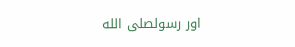اور رسولصلى الله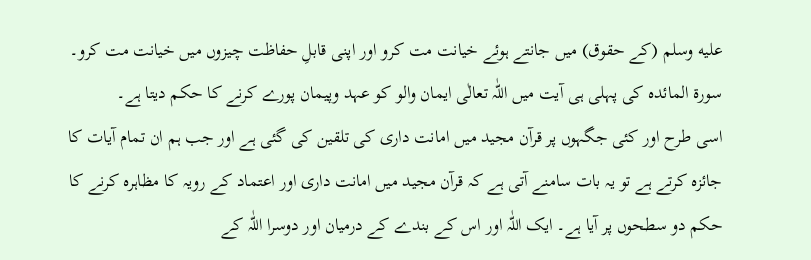عليه وسلم (کے حقوق) میں جانتے ہوئے خیانت مت کرو اور اپنی قابلِ حفاظت چیزوں میں خیانت مت کرو۔
سورۃ المائدہ کی پہلی ہی آیت میں اللّٰہ تعالٰی ایمان والو کو عہد وپیمان پورے کرنے کا حکم دیتا ہے۔
اسی طرح اور کئی جگہوں پر قرآن مجید میں امانت داری کی تلقین کی گئی ہے اور جب ہم ان تمام آیات کا جائزہ کرتے ہے تو یہ بات سامنے آتی ہے کہ قرآن مجید میں امانت داری اور اعتماد کے رویہ کا مظاہرہ کرنے کا حکم دو سطحوں پر آیا ہے۔ ایک اللّٰہ اور اس کے بندے کے درمیان اور دوسرا اللّٰہ کے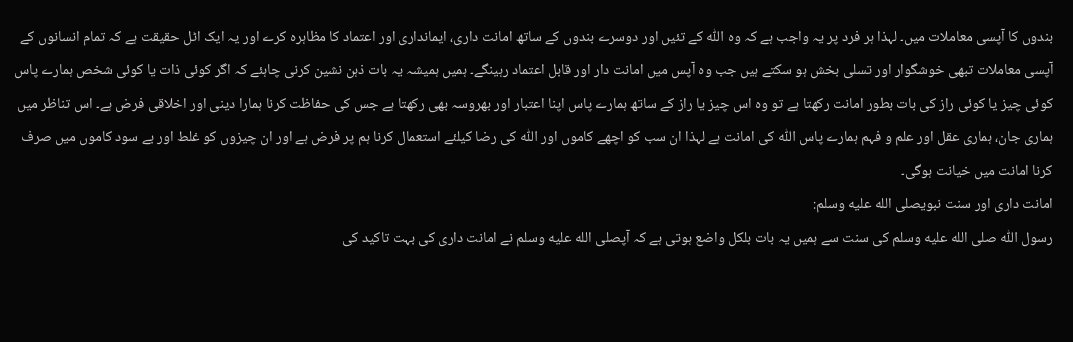بندوں کا آپسی معاملات میں۔ لہذا ہر فرد پر یہ واجب ہے کہ وہ اللّٰہ کے تئیں اور دوسرے بندوں کے ساتھ امانت داری، ایمانداری اور اعتماد کا مظاہرہ کرے اور یہ ایک اٹل حقیقت ہے کہ تمام انسانوں کے آپسی معاملات تبھی خوشگوار اور تسلی بخش ہو سکتے ہیں جب وہ آپس میں امانت دار اور قابل اعتماد رہینگے۔ ہمیں ہمیشہ یہ بات ذہن نشین کرنی چاہئے کہ اگر کوئی ذات یا کوئی شخص ہمارے پاس کوئی چیز یا کوئی راز کی بات بطور امانت رکھتا ہے تو وہ اس چیز یا راز کے ساتھ ہمارے پاس اپنا اعتبار اور بھروسہ بھی رکھتا ہے جس کی حفاظت کرنا ہمارا دینی اور اخلاقی فرض ہے۔ اس تناظر میں ہماری جان، ہماری عقل اور علم و فہم ہمارے پاس اللّٰہ کی امانت ہے لہذا ان سب کو اچھے کاموں اور اللّٰہ کی رضا کیلئے استعمال کرنا ہم پر فرض ہے اور ان چیزوں کو غلط اور بے سود کاموں میں صرف کرنا امانت میں خیانت ہوگی۔
امانت داری اور سنت نبویصلى الله عليه وسلم:
رسول اللّٰہ صلى الله عليه وسلم کی سنت سے ہمیں یہ بات بلکل واضع ہوتی ہے کہ آپصلى الله عليه وسلم نے امانت داری کی بہت تاکید کی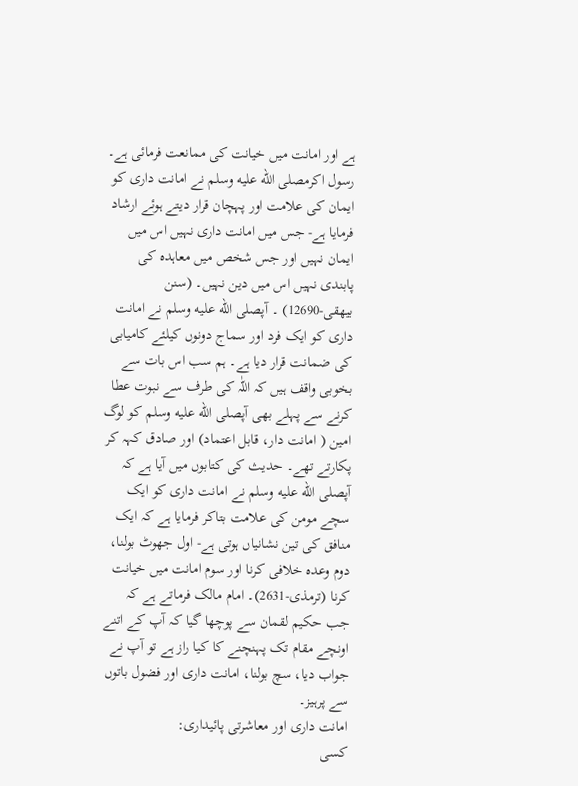ہے اور امانت میں خیانت کی ممانعت فرمائی ہے۔ رسول اکرمصلى الله عليه وسلم نے امانت داری کو ایمان کی علامت اور پہچان قرار دیتے ہوئے ارشاد فرمایا ہے- جس میں امانت داری نہیں اس میں ایمان نہیں اور جس شخص میں معاہدہ کی پابندی نہیں اس میں دین نہیں۔ (سنن بیھقی-12690) ۔ آپصلى الله عليه وسلم نے امانت داری کو ایک فرد اور سماج دونوں کیلئے کامیابی کی ضمانت قرار دیا ہے۔ ہم سب اس بات سے بخوبی واقف ہیں کہ اللّٰہ کی طرف سے نبوت عطا کرنے سے پہلے بھی آپصلى الله عليه وسلم کو لوگ امین ( امانت دار، قابل اعتماد) اور صادق کہہ کر پکارتے تھے۔ حدیث کی کتابوں میں آیا ہے کہ آپصلى الله عليه وسلم نے امانت داری کو ایک سچے مومن کی علامت بتاکر فرمایا ہے کہ ایک منافق کی تین نشانیاں ہوتی ہے- اول جھوٹ بولنا، دوم وعدہ خلافی کرنا اور سوم امانت میں خیانت کرنا (ترمذی-2631)۔ امام مالک فرماتے ہے کہ جب حکیم لقمان سے پوچھا گیا کہ آپ کے اتنے اونچے مقام تک پہنچنے کا کیا راز ہے تو آپ نے جواب دیا، سچ بولنا، امانت داری اور فضول باتوں سے پرہیز۔
امانت داری اور معاشرتی پائیداری:
کسی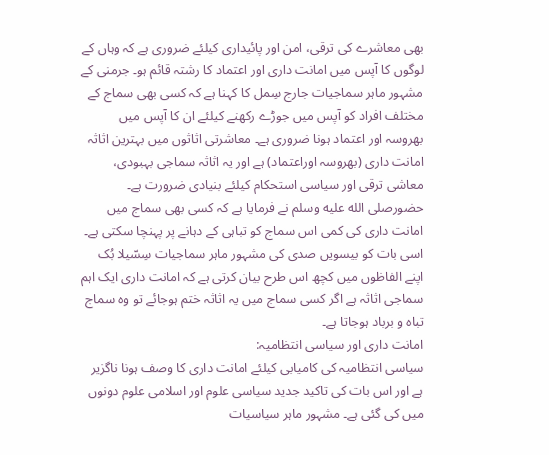بھی معاشرے کی ترقی، امن اور پائیداری کیلئے ضروری ہے کہ وہاں کے لوگوں کا آپس میں امانت داری اور اعتماد کا رشتہ قائم ہو۔ جرمنی کے مشہور ماہر سماجیات جارج سِمل کا کہنا ہے کہ کسی بھی سماج کے مختلف افراد کو آپس میں جوڑے رکھنے کیلئے ان کا آپس میں بھروسہ اور اعتماد ہونا ضروری ہے۔ معاشرتی اثاثوں میں بہترین اثاثہ امانت داری (بھروسہ اوراعتماد) ہے اور یہ اثاثہ سماجی بہبودی، معاشی ترقی اور سیاسی استحکام کیلئے بنیادی ضرورت ہے۔ حضورصلى الله عليه وسلم نے فرمایا ہے کہ کسی بھی سماج میں امانت داری کی کمی اس سماج کو تباہی کے دہانے پر پہنچا سکتی ہے۔ اسی بات کو بیسویں صدی کی مشہور ماہر سماجیات سِسّیلا بُک اپنے الفاظوں میں کچھ اس طرح بیان کرتی ہے کہ امانت داری ایک اہم سماجی اثاثہ ہے اگر کسی سماج میں یہ اثاثہ ختم ہوجائے تو وہ سماج تباہ و برباد ہوجاتا ہے۔
امانت داری اور سیاسی انتظامیہ:
سیاسی انتظامیہ کی کامیابی کیلئے امانت داری کا وصف ہونا ناگزیر ہے اور اس بات کی تاکید جدید سیاسی علوم اور اسلامی علوم دونوں میں کی گئی ہے۔ مشہور ماہر سیاسیات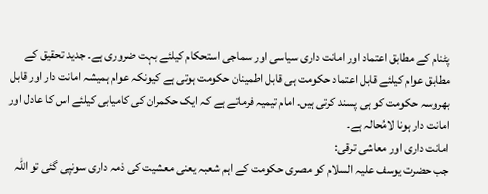پٹنام کے مطابق اعتماد اور امانت داری سیاسی اور سماجی استحکام کیلئے بہت ضروری ہے۔ جدید تحقیق کے مطابق عوام کیلئے قابل اعتماد حکومت ہی قابل اطمینان حکومت ہوتی ہے کیونکہ عوام ہمیشہ امانت دار اور قابل بھروسہ حکومت کو ہی پسند کرتی ہیں۔ امام تیمیہ فرماتے ہے کہ ایک حکمران کی کامیابی کیلئے اس کا عادل اور امانت دار ہونا لامُحالہ ہے۔
امانت داری اور معاشی ترقی:
جب حضرت یوسف علیہ السلام کو مصری حکومت کے اہم شعبہ یعنی معشیت کی ذمہ داری سونپی گئی تو اللّٰہ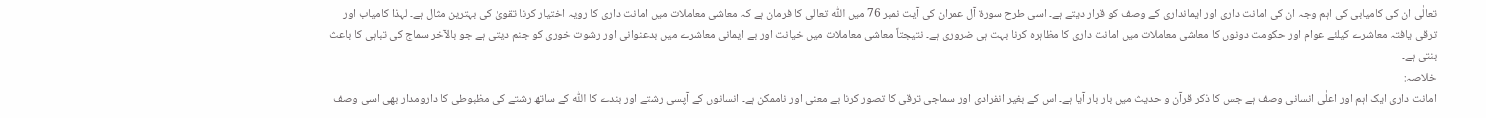تعالٰی ان کی کامیابی کی اہم وجہ ان کی امانت داری اور ایمانداری کے وصف کو قرار دیتے ہے۔ اسی طرح سورۃ آل عمران کی آیت نمبر 76 میں اللّٰہ تعالی کا فرمان ہے کہ معاشی معاملات میں امانت داری کا رویہ اختیار کرنا تقویٰ کی بہترین مثال ہے۔ لہذا کامیاب اور ترقی یافتہ معاشرے کیلئے عوام اور حکومت دونوں کا معاشی معاملات میں امانت داری کا مظاہرہ کرنا بہت ہی ضروری ہے۔ نتیجتاً معاشی معاملات میں خیانت اور بے ایمانی معاشرے میں بدعنوانی اور رشوت خوری کو جنم دیتی ہے جو بالآخر سماج کی تباہی کا باعث بنتی ہے۔
خلاصہ:
امانت داری ایک اہم اور اعلٰی انسانی وصف ہے جس کا ذکر قرآن و حدیث میں بار بار آیا ہے۔ اس کے بغیر انفرادی اور سماجی ترقی کا تصور کرنا بے معنی اور ناممکن ہے۔ انسانوں کے آپسی رشتے اور بندے کا اللّٰہ کے ساتھ رشتے کی مظبوطی کا دارومدار بھی اسی وصف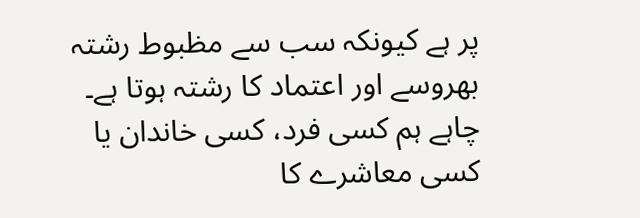پر ہے کیونکہ سب سے مظبوط رشتہ بھروسے اور اعتماد کا رشتہ ہوتا ہے۔ چاہے ہم کسی فرد، کسی خاندان یا کسی معاشرے کا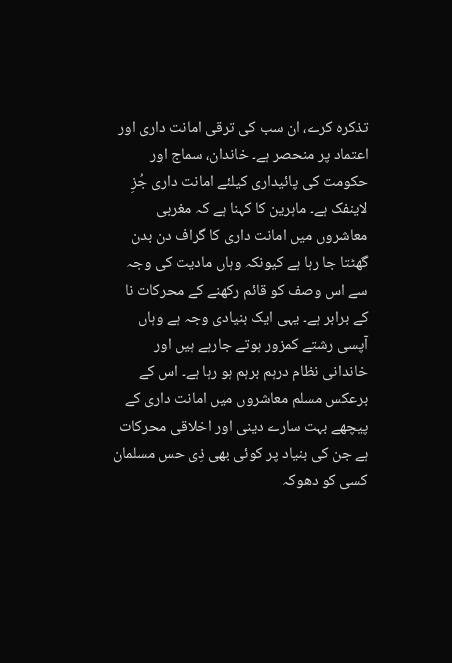تذکرہ کرے، ان سب کی ترقی امانت داری اور اعتماد پر منحصر ہے۔ خاندان، سماج اور حکومت کی پائیداری کیلئے امانت داری جُزِ لاینفک ہے۔ ماہرین کا کہنا ہے کہ مغربی معاشروں میں امانت داری کا گراف دن بدن گھٹتا جا رہا ہے کیونکہ وہاں مادیت کی وجہ سے اس وصف کو قائم رکھنے کے محرکات نا کے برابر ہے۔ یہی ایک بنیادی وجہ ہے وہاں آپسی رشتے کمزور ہوتے جارہے ہیں اور خاندانی نظام درہم برہم ہو رہا ہے۔ اس کے برعکس مسلم معاشروں میں امانت داری کے پیچھے بہت سارے دینی اور اخلاقی محرکات ہے جن کی بنیاد پر کوئی بھی ذِی حس مسلمان کسی کو دھوکہ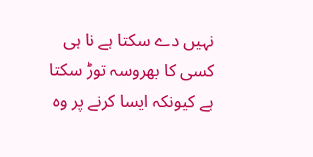نہیں دے سکتا ہے نا ہی کسی کا بھروسہ توڑ سکتا ہے کیونکہ ایسا کرنے پر وہ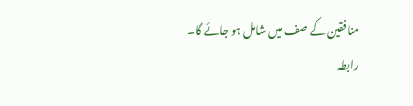منافقین کے صف میں شامل ہو جائے گا۔
رابطہ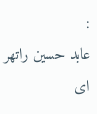:
عابد حسین راتھر
ای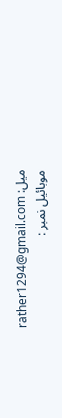میل: rather1294@gmail.com
موبائیل نمبر :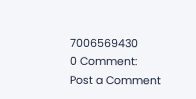7006569430
0 Comment:
Post a Comment